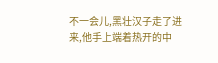不一会儿,黑壮汉子走了进来,他手上端着热开的中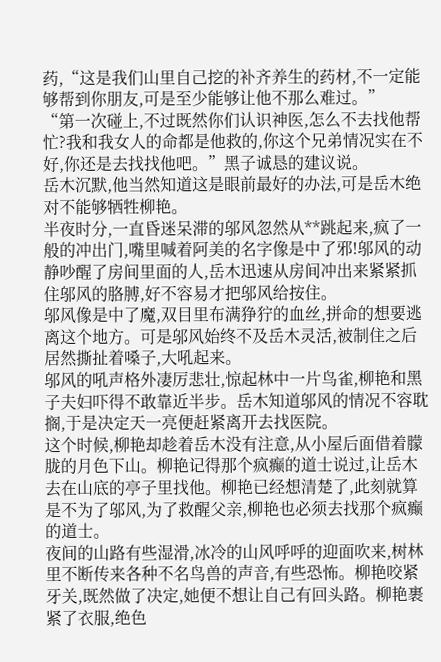药,“这是我们山里自己挖的补齐养生的药材,不一定能够帮到你朋友,可是至少能够让他不那么难过。”
“第一次碰上,不过既然你们认识神医,怎么不去找他帮忙?我和我女人的命都是他救的,你这个兄弟情况实在不好,你还是去找找他吧。”黑子诚恳的建议说。
岳木沉默,他当然知道这是眼前最好的办法,可是岳木绝对不能够牺牲柳艳。
半夜时分,一直昏迷呆滞的邬风忽然从**跳起来,疯了一般的冲出门,嘴里喊着阿美的名字像是中了邪!邬风的动静吵醒了房间里面的人,岳木迅速从房间冲出来紧紧抓住邬风的胳膊,好不容易才把邬风给按住。
邬风像是中了魔,双目里布满狰狞的血丝,拼命的想要逃离这个地方。可是邬风始终不及岳木灵活,被制住之后居然撕扯着嗓子,大吼起来。
邬风的吼声格外凄厉悲壮,惊起林中一片鸟雀,柳艳和黑子夫妇吓得不敢靠近半步。岳木知道邬风的情况不容耽搁,于是决定天一亮便赶紧离开去找医院。
这个时候,柳艳却趁着岳木没有注意,从小屋后面借着朦胧的月色下山。柳艳记得那个疯癫的道士说过,让岳木去在山底的亭子里找他。柳艳已经想清楚了,此刻就算是不为了邬风,为了救醒父亲,柳艳也必须去找那个疯癫的道士。
夜间的山路有些湿滑,冰冷的山风呼呼的迎面吹来,树林里不断传来各种不名鸟兽的声音,有些恐怖。柳艳咬紧牙关,既然做了决定,她便不想让自己有回头路。柳艳裹紧了衣服,绝色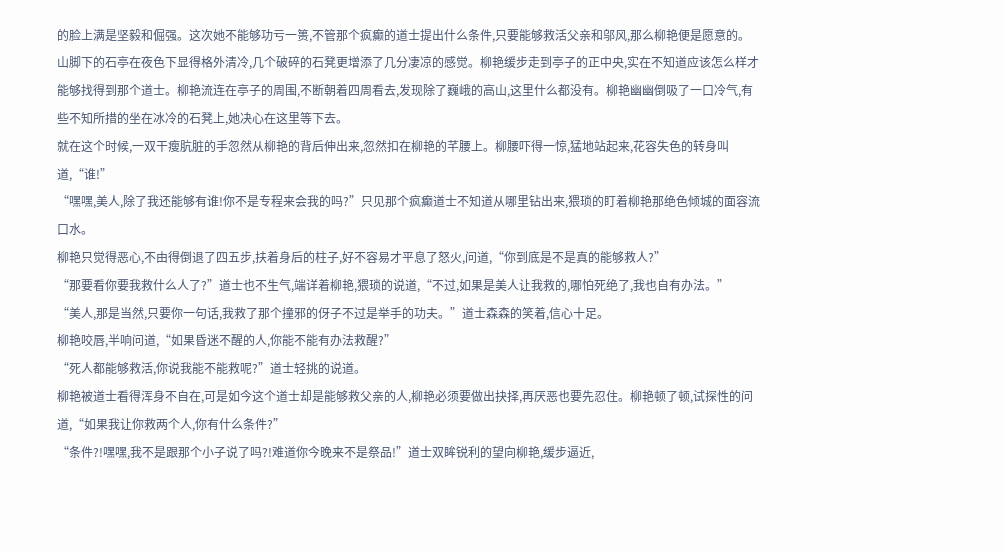的脸上满是坚毅和倔强。这次她不能够功亏一篑,不管那个疯癫的道士提出什么条件,只要能够救活父亲和邬风,那么柳艳便是愿意的。
山脚下的石亭在夜色下显得格外清冷,几个破碎的石凳更增添了几分凄凉的感觉。柳艳缓步走到亭子的正中央,实在不知道应该怎么样才能够找得到那个道士。柳艳流连在亭子的周围,不断朝着四周看去,发现除了巍峨的高山,这里什么都没有。柳艳幽幽倒吸了一口冷气,有些不知所措的坐在冰冷的石凳上,她决心在这里等下去。
就在这个时候,一双干瘦肮脏的手忽然从柳艳的背后伸出来,忽然扣在柳艳的芊腰上。柳腰吓得一惊,猛地站起来,花容失色的转身叫道,“谁!”
“嘿嘿,美人,除了我还能够有谁!你不是专程来会我的吗?”只见那个疯癫道士不知道从哪里钻出来,猥琐的盯着柳艳那绝色倾城的面容流口水。
柳艳只觉得恶心,不由得倒退了四五步,扶着身后的柱子,好不容易才平息了怒火,问道,“你到底是不是真的能够救人?”
“那要看你要我救什么人了?”道士也不生气,端详着柳艳,猥琐的说道,“不过,如果是美人让我救的,哪怕死绝了,我也自有办法。”
“美人,那是当然,只要你一句话,我救了那个撞邪的伢子不过是举手的功夫。”道士森森的笑着,信心十足。
柳艳咬唇,半响问道,“如果昏迷不醒的人,你能不能有办法救醒?”
“死人都能够救活,你说我能不能救呢?”道士轻挑的说道。
柳艳被道士看得浑身不自在,可是如今这个道士却是能够救父亲的人,柳艳必须要做出抉择,再厌恶也要先忍住。柳艳顿了顿,试探性的问道,“如果我让你救两个人,你有什么条件?”
“条件?!嘿嘿,我不是跟那个小子说了吗?!难道你今晚来不是祭品!”道士双眸锐利的望向柳艳,缓步逼近,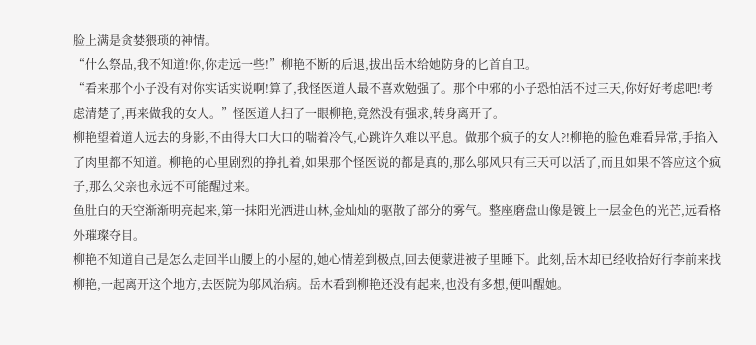脸上满是贪婪猥琐的神情。
“什么祭品,我不知道!你,你走远一些!”柳艳不断的后退,拔出岳木给她防身的匕首自卫。
“看来那个小子没有对你实话实说啊!算了,我怪医道人最不喜欢勉强了。那个中邪的小子恐怕活不过三天,你好好考虑吧!考虑清楚了,再来做我的女人。”怪医道人扫了一眼柳艳,竟然没有强求,转身离开了。
柳艳望着道人远去的身影,不由得大口大口的喘着冷气,心跳许久难以平息。做那个疯子的女人?!柳艳的脸色难看异常,手掐入了肉里都不知道。柳艳的心里剧烈的挣扎着,如果那个怪医说的都是真的,那么邬风只有三天可以活了,而且如果不答应这个疯子,那么父亲也永远不可能醒过来。
鱼肚白的天空渐渐明亮起来,第一抹阳光洒进山林,金灿灿的驱散了部分的雾气。整座磨盘山像是镀上一层金色的光芒,远看格外璀璨夺目。
柳艳不知道自己是怎么走回半山腰上的小屋的,她心情差到极点,回去便蒙进被子里睡下。此刻,岳木却已经收拾好行李前来找柳艳,一起离开这个地方,去医院为邬风治病。岳木看到柳艳还没有起来,也没有多想,便叫醒她。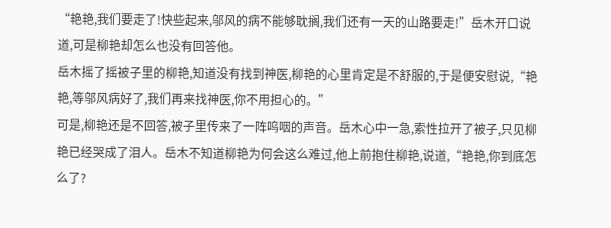“艳艳,我们要走了!快些起来,邬风的病不能够耽搁,我们还有一天的山路要走!”岳木开口说道,可是柳艳却怎么也没有回答他。
岳木摇了摇被子里的柳艳,知道没有找到神医,柳艳的心里肯定是不舒服的,于是便安慰说,“艳艳,等邬风病好了,我们再来找神医,你不用担心的。”
可是,柳艳还是不回答,被子里传来了一阵呜咽的声音。岳木心中一急,索性拉开了被子,只见柳艳已经哭成了泪人。岳木不知道柳艳为何会这么难过,他上前抱住柳艳,说道,“艳艳,你到底怎么了?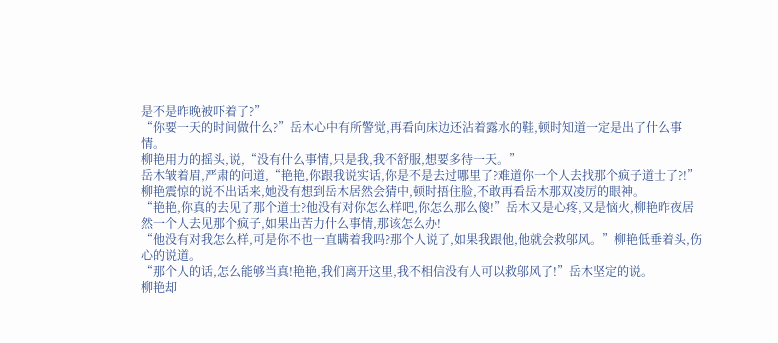是不是昨晚被吓着了?”
“你要一天的时间做什么?”岳木心中有所警觉,再看向床边还沾着露水的鞋,顿时知道一定是出了什么事情。
柳艳用力的摇头,说,“没有什么事情,只是我,我不舒服,想要多待一天。”
岳木皱着眉,严肃的问道,“艳艳,你跟我说实话,你是不是去过哪里了?难道你一个人去找那个疯子道士了?!”
柳艳震惊的说不出话来,她没有想到岳木居然会猜中,顿时捂住脸,不敢再看岳木那双凌厉的眼神。
“艳艳,你真的去见了那个道士?他没有对你怎么样吧,你怎么那么傻!”岳木又是心疼,又是恼火,柳艳昨夜居然一个人去见那个疯子,如果出苦力什么事情,那该怎么办!
“他没有对我怎么样,可是你不也一直瞒着我吗?那个人说了,如果我跟他,他就会救邬风。”柳艳低垂着头,伤心的说道。
“那个人的话,怎么能够当真!艳艳,我们离开这里,我不相信没有人可以救邬风了!”岳木坚定的说。
柳艳却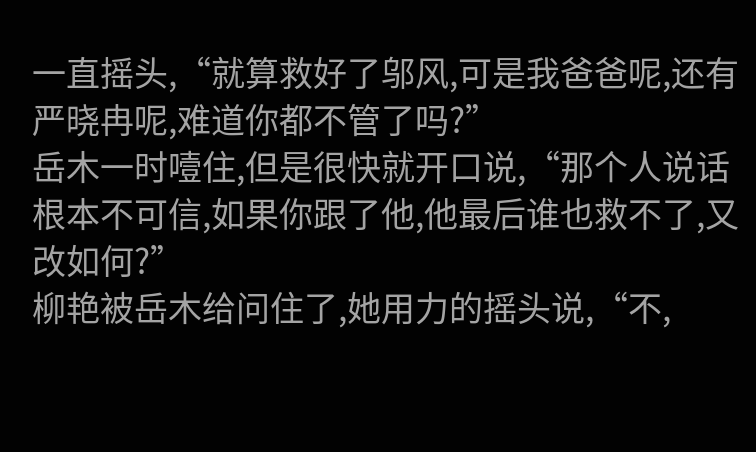一直摇头,“就算救好了邬风,可是我爸爸呢,还有严晓冉呢,难道你都不管了吗?”
岳木一时噎住,但是很快就开口说,“那个人说话根本不可信,如果你跟了他,他最后谁也救不了,又改如何?”
柳艳被岳木给问住了,她用力的摇头说,“不,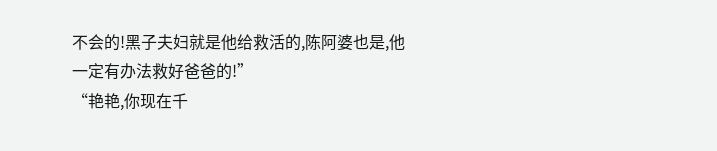不会的!黑子夫妇就是他给救活的,陈阿婆也是,他一定有办法救好爸爸的!”
“艳艳,你现在千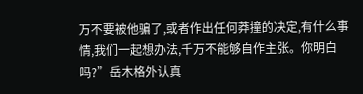万不要被他骗了,或者作出任何莽撞的决定,有什么事情,我们一起想办法,千万不能够自作主张。你明白吗?”岳木格外认真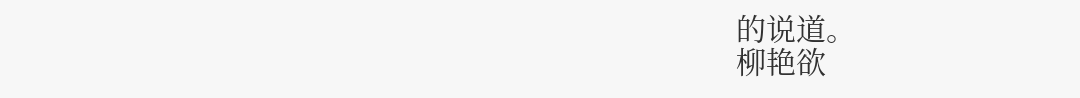的说道。
柳艳欲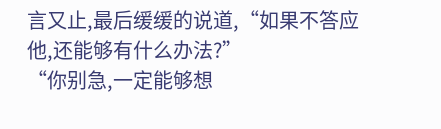言又止,最后缓缓的说道,“如果不答应他,还能够有什么办法?”
“你别急,一定能够想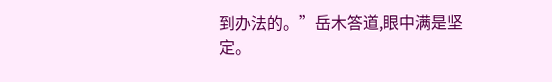到办法的。”岳木答道,眼中满是坚定。